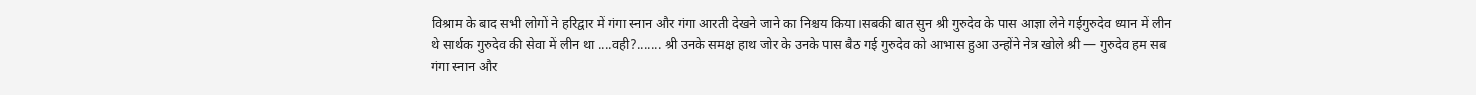विश्राम के बाद सभी लोगों ने हरिद्वार में गंगा स्नान और गंगा आरती देखने जाने का निश्चय किया।सबकी बात सुन श्री गुरुदेव के पास आज्ञा लेने गईगुरुदेव ध्यान में लीन थे सार्थक गुरुदेव की सेवा में लीन था ....वही?....... श्री उनके समक्ष हाथ जोर के उनके पास बैठ गई गुरुदेव को आभास हुआ उन्होंने नेत्र खोले श्री — गुरुदेव हम सब गंगा स्नान और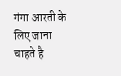गंगा आरती के लिए जाना चाहते है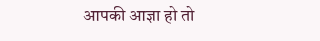आपकी आज्ञा हो तो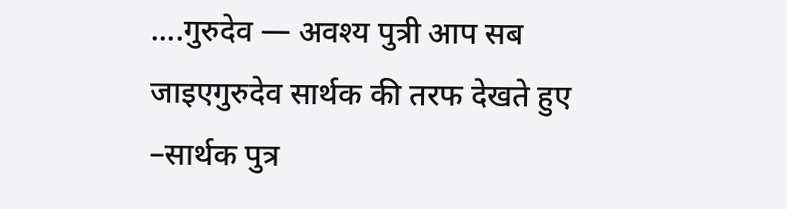....गुरुदेव — अवश्य पुत्री आप सब जाइएगुरुदेव सार्थक की तरफ देखते हुए –सार्थक पुत्र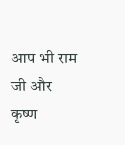आप भी राम जी और कृष्ण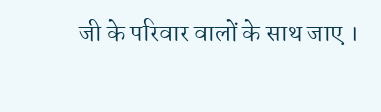जी के परिवार वालों के साथ जाए ।